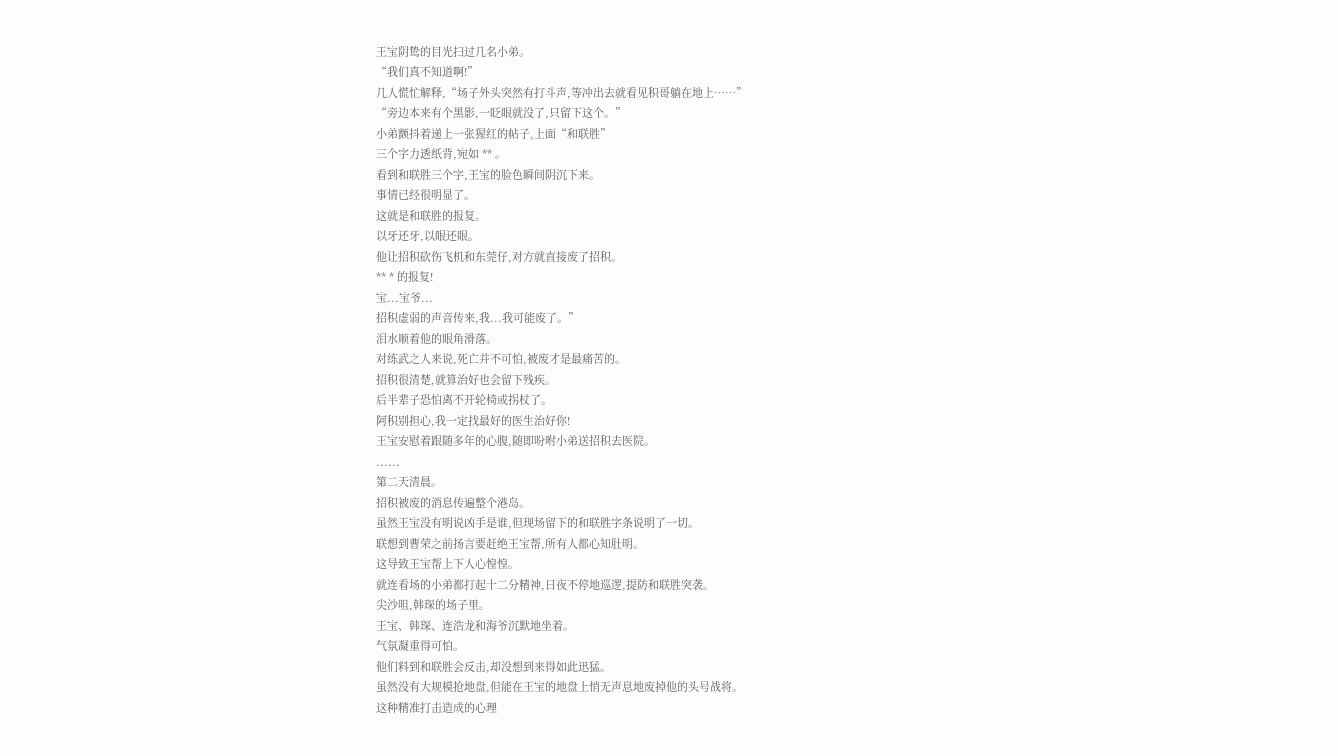王宝阴鸷的目光扫过几名小弟。
“我们真不知道啊!”
几人慌忙解释,“场子外头突然有打斗声,等冲出去就看见积哥躺在地上……”
“旁边本来有个黑影,一眨眼就没了,只留下这个。”
小弟颤抖着递上一张猩红的帖子,上面“和联胜”
三个字力透纸背,宛如 ** 。
看到和联胜三个字,王宝的脸色瞬间阴沉下来。
事情已经很明显了。
这就是和联胜的报复。
以牙还牙,以眼还眼。
他让招积砍伤飞机和东莞仔,对方就直接废了招积。
** * 的报复!
宝...宝爷...
招积虚弱的声音传来,我...我可能废了。”
泪水顺着他的眼角滑落。
对练武之人来说,死亡并不可怕,被废才是最痛苦的。
招积很清楚,就算治好也会留下残疾。
后半辈子恐怕离不开轮椅或拐杖了。
阿积别担心,我一定找最好的医生治好你!
王宝安慰着跟随多年的心腹,随即吩咐小弟送招积去医院。
......
第二天清晨。
招积被废的消息传遍整个港岛。
虽然王宝没有明说凶手是谁,但现场留下的和联胜字条说明了一切。
联想到曹荣之前扬言要赶绝王宝帮,所有人都心知肚明。
这导致王宝帮上下人心惶惶。
就连看场的小弟都打起十二分精神,日夜不停地巡逻,提防和联胜突袭。
尖沙咀,韩琛的场子里。
王宝、韩琛、连浩龙和海爷沉默地坐着。
气氛凝重得可怕。
他们料到和联胜会反击,却没想到来得如此迅猛。
虽然没有大规模抢地盘,但能在王宝的地盘上悄无声息地废掉他的头号战将。
这种精准打击造成的心理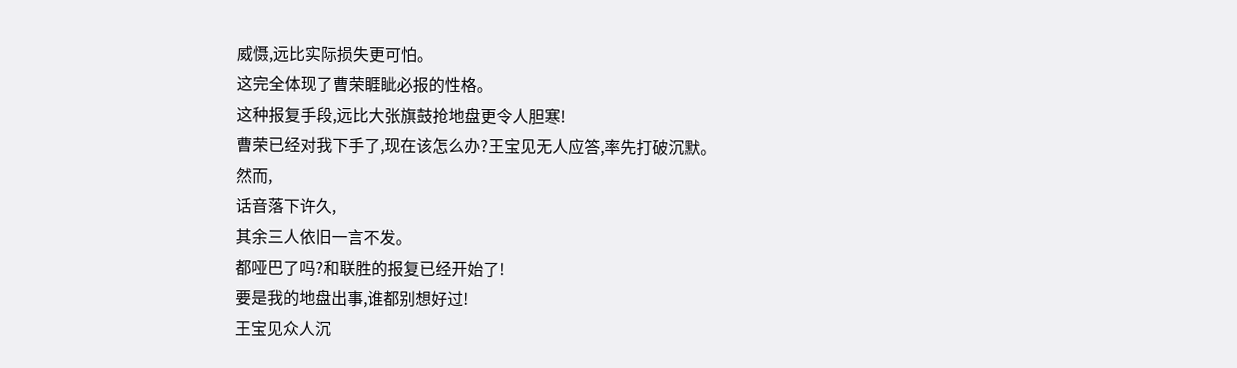威慑,远比实际损失更可怕。
这完全体现了曹荣睚眦必报的性格。
这种报复手段,远比大张旗鼓抢地盘更令人胆寒!
曹荣已经对我下手了,现在该怎么办?王宝见无人应答,率先打破沉默。
然而,
话音落下许久,
其余三人依旧一言不发。
都哑巴了吗?和联胜的报复已经开始了!
要是我的地盘出事,谁都别想好过!
王宝见众人沉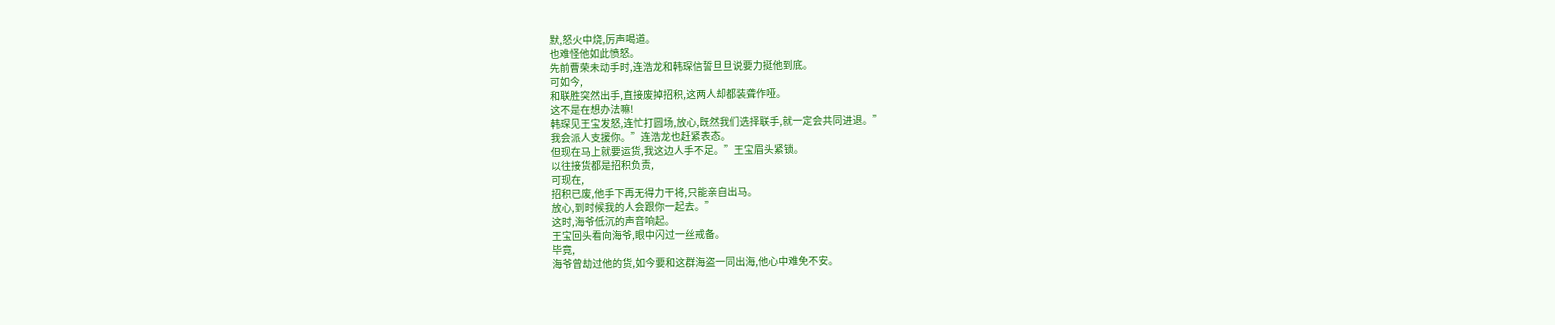默,怒火中烧,厉声喝道。
也难怪他如此愤怒。
先前曹荣未动手时,连浩龙和韩琛信誓旦旦说要力挺他到底。
可如今,
和联胜突然出手,直接废掉招积,这两人却都装聋作哑。
这不是在想办法嘛!
韩琛见王宝发怒,连忙打圆场,放心,既然我们选择联手,就一定会共同进退。”
我会派人支援你。”连浩龙也赶紧表态。
但现在马上就要运货,我这边人手不足。”王宝眉头紧锁。
以往接货都是招积负责,
可现在,
招积已废,他手下再无得力干将,只能亲自出马。
放心,到时候我的人会跟你一起去。”
这时,海爷低沉的声音响起。
王宝回头看向海爷,眼中闪过一丝戒备。
毕竟,
海爷曾劫过他的货,如今要和这群海盗一同出海,他心中难免不安。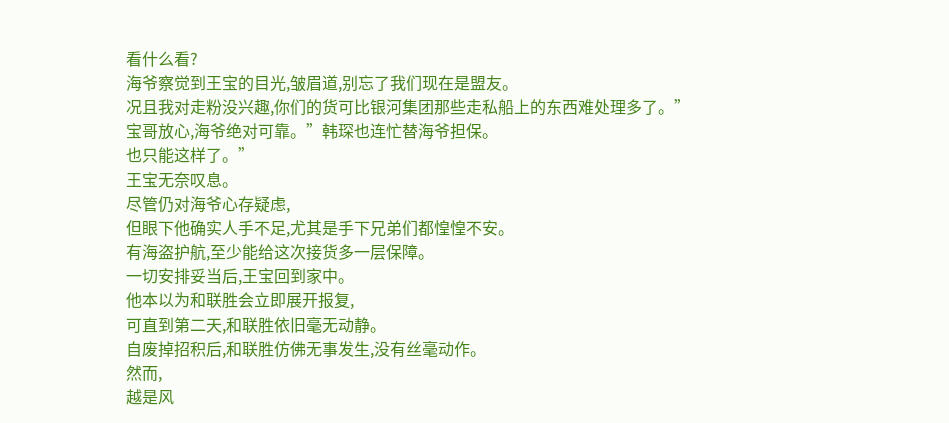看什么看?
海爷察觉到王宝的目光,皱眉道,别忘了我们现在是盟友。
况且我对走粉没兴趣,你们的货可比银河集团那些走私船上的东西难处理多了。”
宝哥放心,海爷绝对可靠。”韩琛也连忙替海爷担保。
也只能这样了。”
王宝无奈叹息。
尽管仍对海爷心存疑虑,
但眼下他确实人手不足,尤其是手下兄弟们都惶惶不安。
有海盗护航,至少能给这次接货多一层保障。
一切安排妥当后,王宝回到家中。
他本以为和联胜会立即展开报复,
可直到第二天,和联胜依旧毫无动静。
自废掉招积后,和联胜仿佛无事发生,没有丝毫动作。
然而,
越是风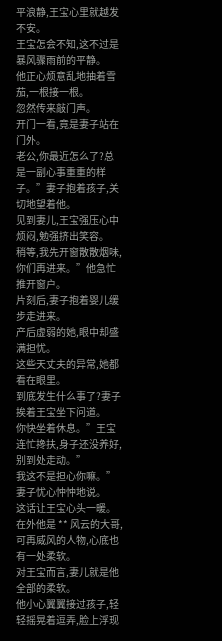平浪静,王宝心里就越发不安。
王宝怎会不知,这不过是暴风骤雨前的平静。
他正心烦意乱地抽着雪茄,一根接一根。
忽然传来敲门声。
开门一看,竟是妻子站在门外。
老公,你最近怎么了?总是一副心事重重的样子。”妻子抱着孩子,关切地望着他。
见到妻儿,王宝强压心中烦闷,勉强挤出笑容。
稍等,我先开窗散散烟味,你们再进来。”他急忙推开窗户。
片刻后,妻子抱着婴儿缓步走进来。
产后虚弱的她,眼中却盛满担忧。
这些天丈夫的异常,她都看在眼里。
到底发生什么事了?妻子挨着王宝坐下问道。
你快坐着休息。”王宝连忙搀扶,身子还没养好,别到处走动。”
我这不是担心你嘛。”妻子忧心忡忡地说。
这话让王宝心头一暖。
在外他是 ** 风云的大哥,可再威风的人物,心底也有一处柔软。
对王宝而言,妻儿就是他全部的柔软。
他小心翼翼接过孩子,轻轻摇晃着逗弄,脸上浮现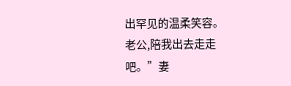出罕见的温柔笑容。
老公,陪我出去走走吧。”妻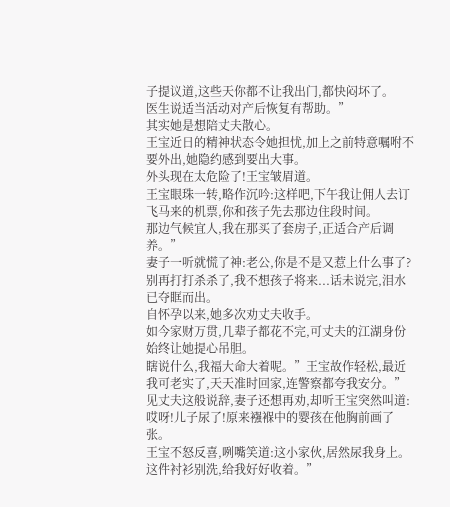子提议道,这些天你都不让我出门,都快闷坏了。
医生说适当活动对产后恢复有帮助。”
其实她是想陪丈夫散心。
王宝近日的精神状态令她担忧,加上之前特意嘱咐不要外出,她隐约感到要出大事。
外头现在太危险了!王宝皱眉道。
王宝眼珠一转,略作沉吟:这样吧,下午我让佣人去订飞马来的机票,你和孩子先去那边住段时间。
那边气候宜人,我在那买了套房子,正适合产后调养。”
妻子一听就慌了神:老公,你是不是又惹上什么事了?别再打打杀杀了,我不想孩子将来...话未说完,泪水已夺眶而出。
自怀孕以来,她多次劝丈夫收手。
如今家财万贯,几辈子都花不完,可丈夫的江湖身份始终让她提心吊胆。
瞎说什么,我福大命大着呢。”王宝故作轻松,最近我可老实了,天天准时回家,连警察都夸我安分。”
见丈夫这般说辞,妻子还想再劝,却听王宝突然叫道:哎呀!儿子尿了!原来襁褓中的婴孩在他胸前画了张。
王宝不怒反喜,咧嘴笑道:这小家伙,居然尿我身上。
这件衬衫别洗,给我好好收着。”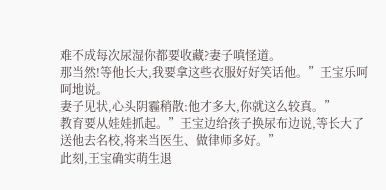难不成每次尿湿你都要收藏?妻子嗔怪道。
那当然!等他长大,我要拿这些衣服好好笑话他。”王宝乐呵呵地说。
妻子见状,心头阴霾稍散:他才多大,你就这么较真。”
教育要从娃娃抓起。”王宝边给孩子换尿布边说,等长大了送他去名校,将来当医生、做律师多好。”
此刻,王宝确实萌生退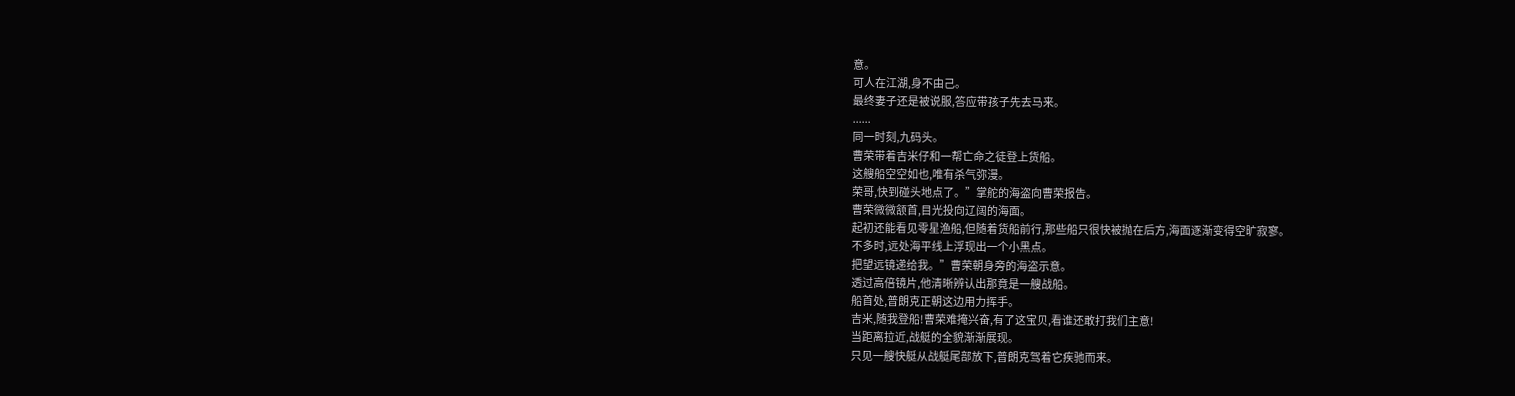意。
可人在江湖,身不由己。
最终妻子还是被说服,答应带孩子先去马来。
......
同一时刻,九码头。
曹荣带着吉米仔和一帮亡命之徒登上货船。
这艘船空空如也,唯有杀气弥漫。
荣哥,快到碰头地点了。”掌舵的海盗向曹荣报告。
曹荣微微颔首,目光投向辽阔的海面。
起初还能看见零星渔船,但随着货船前行,那些船只很快被抛在后方,海面逐渐变得空旷寂寥。
不多时,远处海平线上浮现出一个小黑点。
把望远镜递给我。”曹荣朝身旁的海盗示意。
透过高倍镜片,他清晰辨认出那竟是一艘战船。
船首处,普朗克正朝这边用力挥手。
吉米,随我登船!曹荣难掩兴奋,有了这宝贝,看谁还敢打我们主意!
当距离拉近,战艇的全貌渐渐展现。
只见一艘快艇从战艇尾部放下,普朗克驾着它疾驰而来。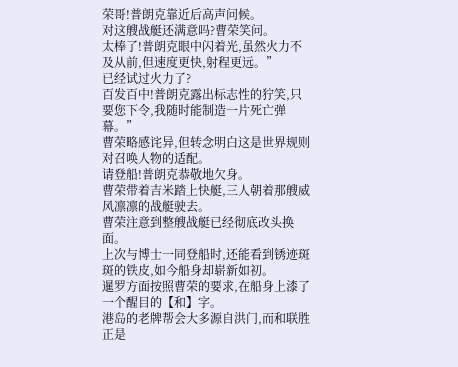荣哥!普朗克靠近后高声问候。
对这艘战艇还满意吗?曹荣笑问。
太棒了!普朗克眼中闪着光,虽然火力不及从前,但速度更快,射程更远。”
已经试过火力了?
百发百中!普朗克露出标志性的狞笑,只要您下令,我随时能制造一片死亡弹幕。”
曹荣略感诧异,但转念明白这是世界规则对召唤人物的适配。
请登船!普朗克恭敬地欠身。
曹荣带着吉米踏上快艇,三人朝着那艘威风凛凛的战艇驶去。
曹荣注意到整艘战艇已经彻底改头换面。
上次与博士一同登船时,还能看到锈迹斑斑的铁皮,如今船身却崭新如初。
暹罗方面按照曹荣的要求,在船身上漆了一个醒目的【和】字。
港岛的老牌帮会大多源自洪门,而和联胜正是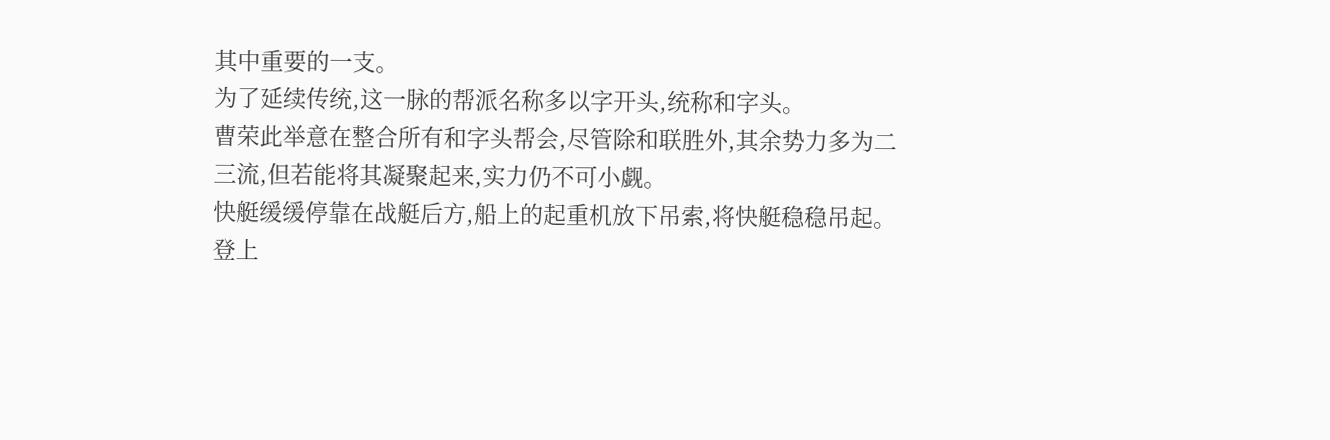其中重要的一支。
为了延续传统,这一脉的帮派名称多以字开头,统称和字头。
曹荣此举意在整合所有和字头帮会,尽管除和联胜外,其余势力多为二三流,但若能将其凝聚起来,实力仍不可小觑。
快艇缓缓停靠在战艇后方,船上的起重机放下吊索,将快艇稳稳吊起。
登上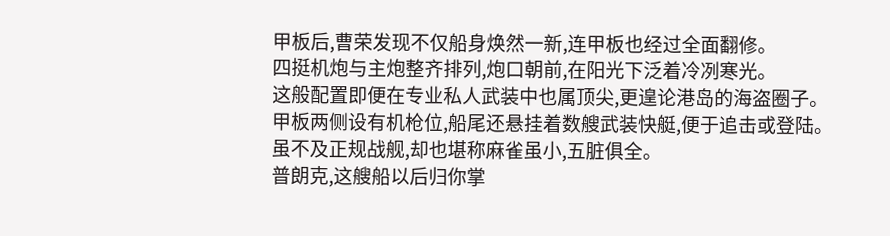甲板后,曹荣发现不仅船身焕然一新,连甲板也经过全面翻修。
四挺机炮与主炮整齐排列,炮口朝前,在阳光下泛着冷冽寒光。
这般配置即便在专业私人武装中也属顶尖,更遑论港岛的海盗圈子。
甲板两侧设有机枪位,船尾还悬挂着数艘武装快艇,便于追击或登陆。
虽不及正规战舰,却也堪称麻雀虽小,五脏俱全。
普朗克,这艘船以后归你掌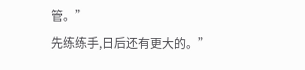管。”
先练练手,日后还有更大的。”